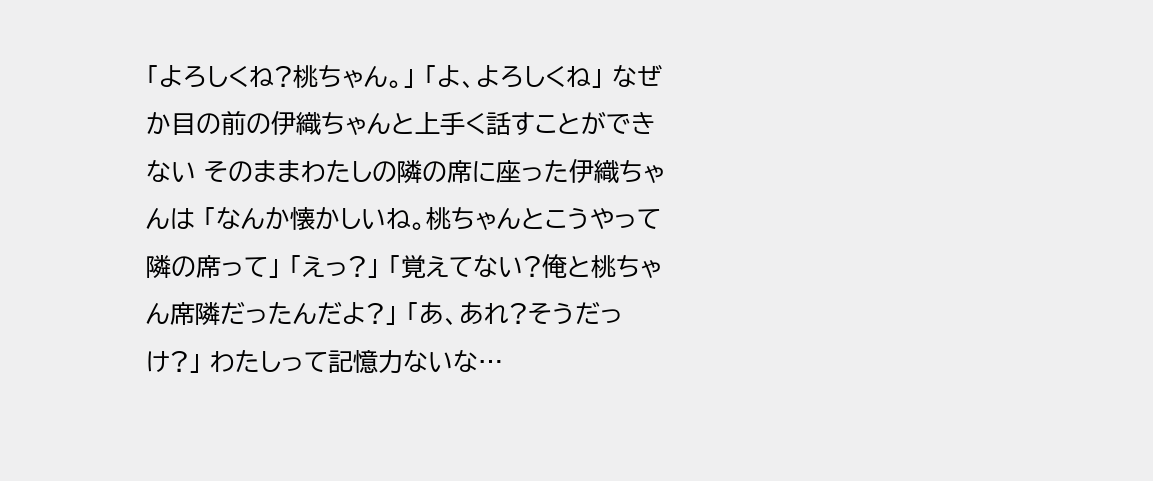「よろしくね?桃ちゃん。」 「よ、よろしくね」 なぜか目の前の伊織ちゃんと上手く話すことができない そのままわたしの隣の席に座った伊織ちゃんは 「なんか懐かしいね。桃ちゃんとこうやって隣の席って」 「えっ?」 「覚えてない?俺と桃ちゃん席隣だったんだよ?」 「あ、あれ?そうだっけ?」 わたしって記憶力ないな…